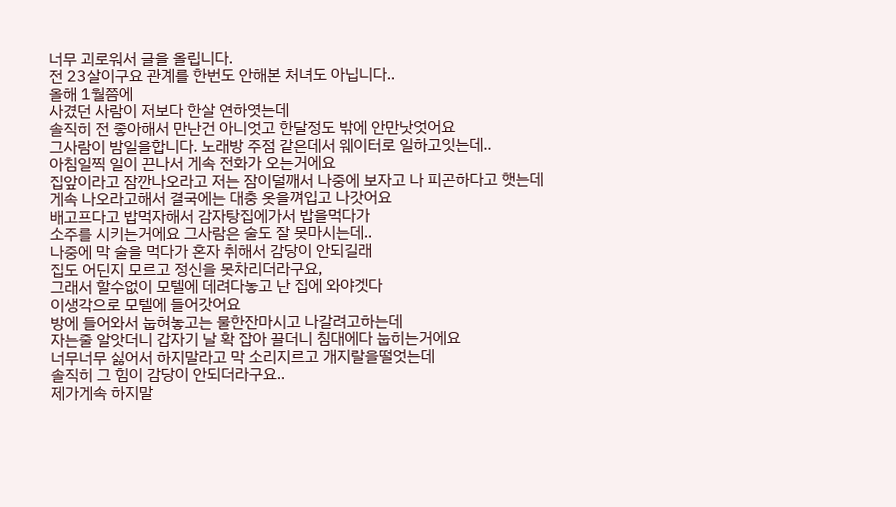너무 괴로워서 글을 올립니다.
전 23살이구요 관계를 한번도 안해본 처녀도 아닙니다..
올해 1월쯤에
사겼던 사람이 저보다 한살 연하엿는데
솔직히 전 좋아해서 만난건 아니엇고 한달정도 밖에 안만낫엇어요
그사람이 밤일을합니다. 노래방 주점 같은데서 웨이터로 일하고잇는데..
아침일찍 일이 끈나서 게속 전화가 오는거에요
집앞이라고 잠깐나오라고 저는 잠이덜깨서 나중에 보자고 나 피곤하다고 햇는데
게속 나오라고해서 결국에는 대충 옷을껴입고 나갓어요
배고프다고 밥먹자해서 감자탕집에가서 밥을먹다가
소주를 시키는거에요 그사람은 술도 잘 못마시는데..
나중에 막 술을 먹다가 혼자 취해서 감당이 안되길래
집도 어딘지 모르고 정신을 못차리더라구요,
그래서 할수없이 모텔에 데려다놓고 난 집에 와야겟다
이생각으로 모텔에 들어갓어요
방에 들어와서 눕혀놓고는 물한잔마시고 나갈려고하는데
자는줄 알앗더니 갑자기 날 확 잡아 끌더니 침대에다 눕히는거에요
너무너무 싫어서 하지말라고 막 소리지르고 개지랄을떨엇는데
솔직히 그 힘이 감당이 안되더라구요..
제가게속 하지말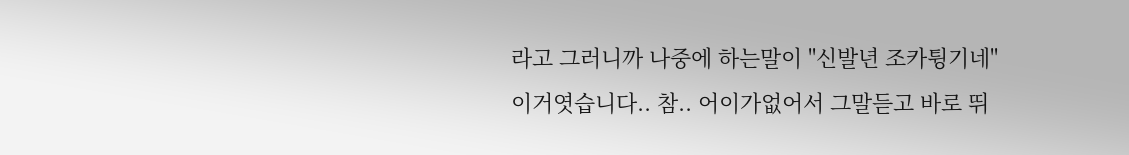라고 그러니까 나중에 하는말이 "신발년 조카튕기네"
이거엿습니다.. 참.. 어이가없어서 그말듣고 바로 뛰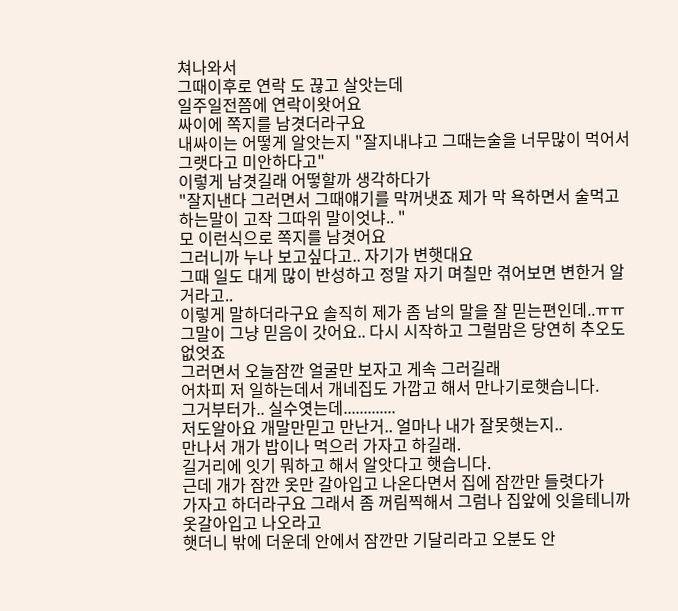쳐나와서
그때이후로 연락 도 끊고 살앗는데
일주일전쯤에 연락이왓어요
싸이에 쪽지를 남겻더라구요
내싸이는 어떻게 알앗는지 "잘지내냐고 그때는술을 너무많이 먹어서 그랫다고 미안하다고"
이렇게 남겻길래 어떻할까 생각하다가
"잘지낸다 그러면서 그때얘기를 막꺼냇죠 제가 막 욕하면서 술먹고 하는말이 고작 그따위 말이엇냐.. "
모 이런식으로 쪽지를 남겻어요
그러니까 누나 보고싶다고.. 자기가 변햇대요
그때 일도 대게 많이 반성하고 정말 자기 며칠만 겪어보면 변한거 알거라고..
이렇게 말하더라구요 솔직히 제가 좀 남의 말을 잘 믿는편인데..ㅠㅠ
그말이 그냥 믿음이 갓어요.. 다시 시작하고 그럴맘은 당연히 추오도 없엇죠
그러면서 오늘잠깐 얼굴만 보자고 게속 그러길래
어차피 저 일하는데서 개네집도 가깝고 해서 만나기로햇습니다.
그거부터가.. 실수엿는데.............
저도알아요 개말만믿고 만난거.. 얼마나 내가 잘못햇는지..
만나서 개가 밥이나 먹으러 가자고 하길래.
길거리에 잇기 뭐하고 해서 알앗다고 햇습니다.
근데 개가 잠깐 옷만 갈아입고 나온다면서 집에 잠깐만 들렷다가
가자고 하더라구요 그래서 좀 꺼림찍해서 그럼나 집앞에 잇을테니까 옷갈아입고 나오라고
햇더니 밖에 더운데 안에서 잠깐만 기달리라고 오분도 안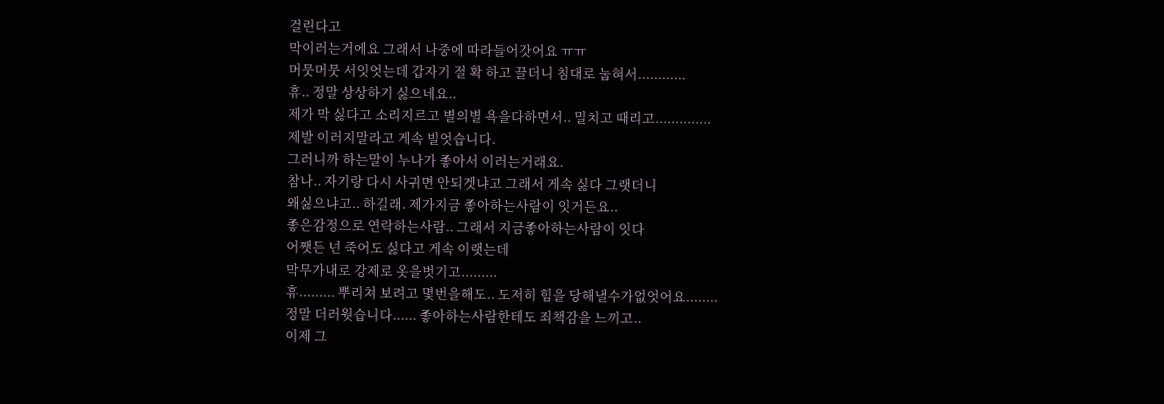걸린다고
막이러는거에요 그래서 나중에 따라들어갓어요 ㅠㅠ
머뭇머뭇 서잇엇는데 갑자기 절 확 하고 끌더니 침대로 눕혀서............
휴.. 정말 상상하기 싫으네요..
제가 막 싫다고 소리지르고 별의별 욕을다하면서.. 밀치고 때리고..............
제발 이러지말라고 게속 빌엇습니다.
그러니까 하는말이 누나가 좋아서 이러는거래요.
참나.. 자기랑 다시 사귀면 안되겟냐고 그래서 게속 싫다 그랫더니
왜싫으냐고.. 하길래. 제가지금 좋아하는사람이 잇거든요..
좋은감정으로 연락하는사람.. 그래서 지금좋아하는사람이 잇다
어쨋든 넌 죽어도 싫다고 게속 이랫는데
막무가내로 강제로 옷을벗기고.........
휴......... 뿌리쳐 보려고 몇번을해도.. 도저히 힘을 당해낼수가없엇어요........
정말 더러웟습니다...... 좋아하는사람한테도 죄책감을 느끼고..
이제 그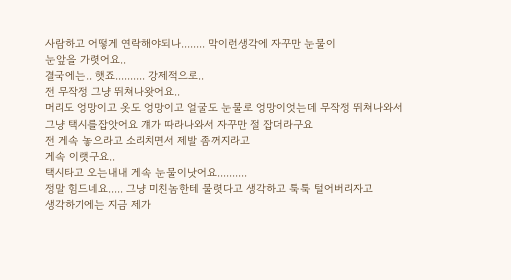사람하고 어떻게 연락해야되나........ 막이런생각에 자꾸만 눈물이
눈앞을 가렷어요..
결국에는.. 햇죠.......... 강제적으로..
전 무작정 그냥 뛰쳐나왓어요..
머리도 엉망이고 옷도 엉망이고 얼굴도 눈물로 엉망이엇는데 무작정 뛰쳐나와서
그냥 택시를잡앗어요 걔가 따라나와서 자꾸만 절 잡더라구요
전 게속 놓으라고 소리치면서 제발 좀꺼지라고
게속 이랫구요..
택시타고 오는내내 게속 눈물이낫어요..........
정말 힘드네요..... 그냥 미친놈한테 물렷다고 생각하고 툭툭 털어버리자고
생각하기에는 지금 제가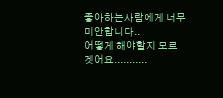좋아하는사람에게 너무미안합니다..
어떻게 해야할지 모르겟어요...........